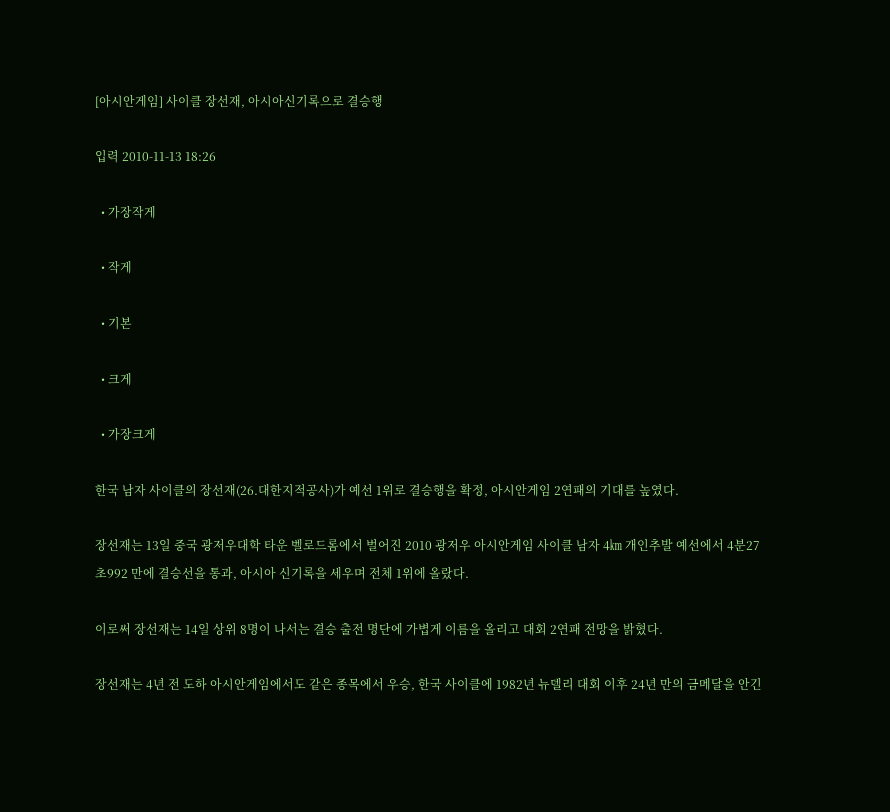[아시안게임] 사이클 장선재, 아시아신기록으로 결승행

입력 2010-11-13 18:26

  • 가장작게

  • 작게

  • 기본

  • 크게

  • 가장크게

한국 남자 사이클의 장선재(26.대한지적공사)가 예선 1위로 결승행을 확정, 아시안게임 2연패의 기대를 높였다.

장선재는 13일 중국 광저우대학 타운 벨로드롬에서 벌어진 2010 광저우 아시안게임 사이클 남자 4㎞ 개인추발 예선에서 4분27초992 만에 결승선을 통과, 아시아 신기록을 세우며 전체 1위에 올랐다.

이로써 장선재는 14일 상위 8명이 나서는 결승 출전 명단에 가볍게 이름을 올리고 대회 2연패 전망을 밝혔다.

장선재는 4년 전 도하 아시안게임에서도 같은 종목에서 우승, 한국 사이클에 1982년 뉴델리 대회 이후 24년 만의 금메달을 안긴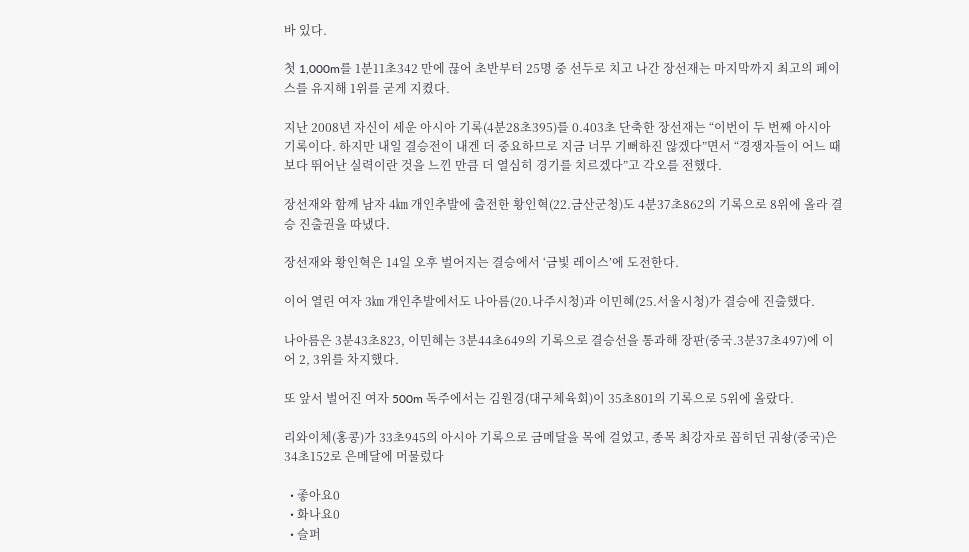바 있다.

첫 1,000m를 1분11초342 만에 끊어 초반부터 25명 중 선두로 치고 나간 장선재는 마지막까지 최고의 페이스를 유지해 1위를 굳게 지켰다.

지난 2008년 자신이 세운 아시아 기록(4분28초395)를 0.403초 단축한 장선재는 “이번이 두 번째 아시아 기록이다. 하지만 내일 결승전이 내겐 더 중요하므로 지금 너무 기뻐하진 않겠다”면서 “경쟁자들이 어느 때보다 뛰어난 실력이란 것을 느낀 만큼 더 열심히 경기를 치르겠다”고 각오를 전했다.

장선재와 함께 남자 4㎞ 개인추발에 출전한 황인혁(22.금산군청)도 4분37초862의 기록으로 8위에 올라 결승 진출권을 따냈다.

장선재와 황인혁은 14일 오후 벌어지는 결승에서 ‘금빛 레이스’에 도전한다.

이어 열린 여자 3㎞ 개인추발에서도 나아름(20.나주시청)과 이민혜(25.서울시청)가 결승에 진출했다.

나아름은 3분43초823, 이민혜는 3분44초649의 기록으로 결승선을 통과해 장판(중국.3분37초497)에 이어 2, 3위를 차지했다.

또 앞서 벌어진 여자 500m 독주에서는 김원경(대구체육회)이 35초801의 기록으로 5위에 올랐다.

리와이체(홍콩)가 33초945의 아시아 기록으로 금메달을 목에 걸었고, 종목 최강자로 꼽히던 궈솽(중국)은 34초152로 은메달에 머물렀다

  • 좋아요0
  • 화나요0
  • 슬퍼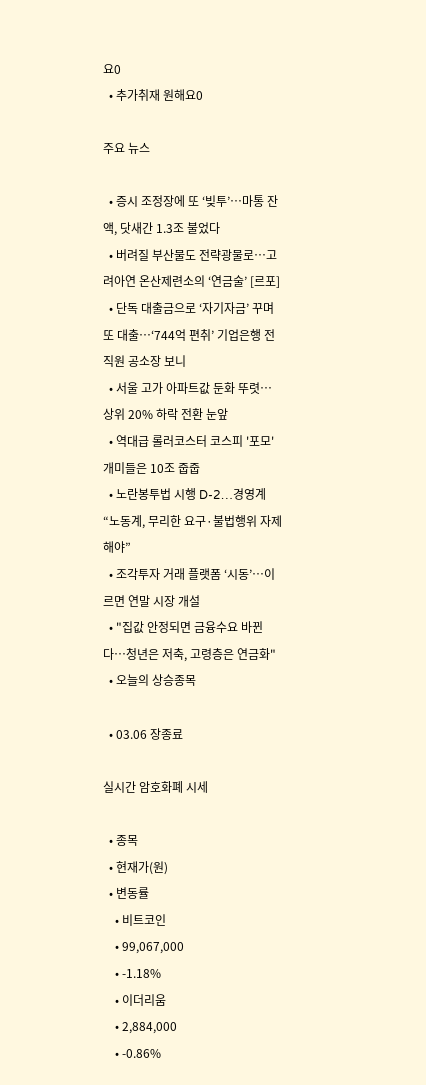요0
  • 추가취재 원해요0

주요 뉴스

  • 증시 조정장에 또 ‘빚투’…마통 잔액, 닷새간 1.3조 불었다
  • 버려질 부산물도 전략광물로…고려아연 온산제련소의 ‘연금술’ [르포]
  • 단독 대출금으로 ‘자기자금’ 꾸며 또 대출…‘744억 편취’ 기업은행 전직원 공소장 보니
  • 서울 고가 아파트값 둔화 뚜렷⋯상위 20% 하락 전환 눈앞
  • 역대급 롤러코스터 코스피 '포모' 개미들은 10조 줍줍
  • 노란봉투법 시행 D-2…경영계 “노동계, 무리한 요구·불법행위 자제해야”
  • 조각투자 거래 플랫폼 ‘시동’…이르면 연말 시장 개설
  • "집값 안정되면 금융수요 바뀐다…청년은 저축, 고령층은 연금화"
  • 오늘의 상승종목

  • 03.06 장종료

실시간 암호화폐 시세

  • 종목
  • 현재가(원)
  • 변동률
    • 비트코인
    • 99,067,000
    • -1.18%
    • 이더리움
    • 2,884,000
    • -0.86%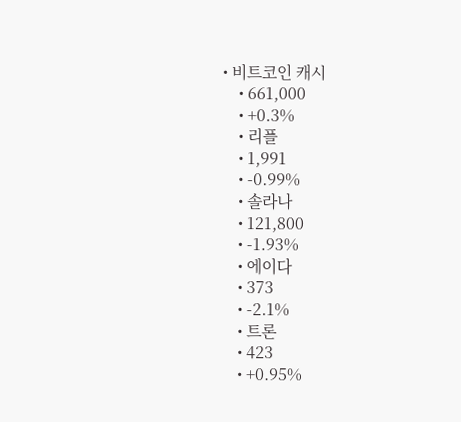• 비트코인 캐시
    • 661,000
    • +0.3%
    • 리플
    • 1,991
    • -0.99%
    • 솔라나
    • 121,800
    • -1.93%
    • 에이다
    • 373
    • -2.1%
    • 트론
    • 423
    • +0.95%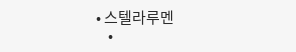• 스텔라루멘
    •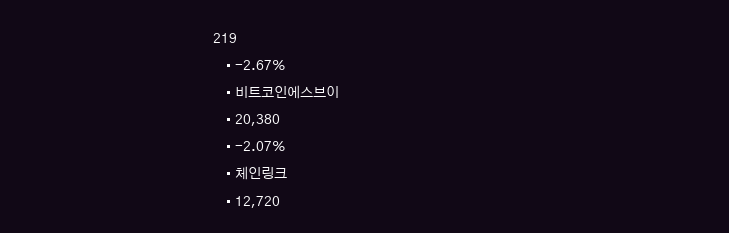219
    • -2.67%
    • 비트코인에스브이
    • 20,380
    • -2.07%
    • 체인링크
    • 12,720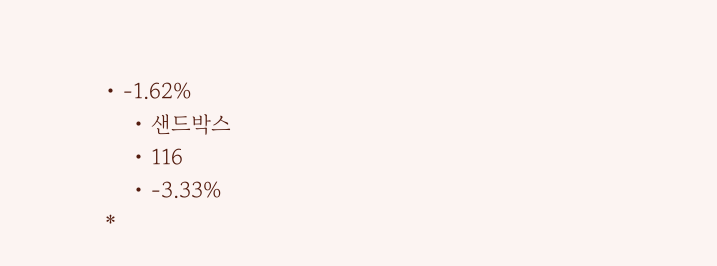• -1.62%
    • 샌드박스
    • 116
    • -3.33%
*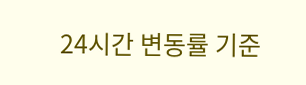24시간 변동률 기준